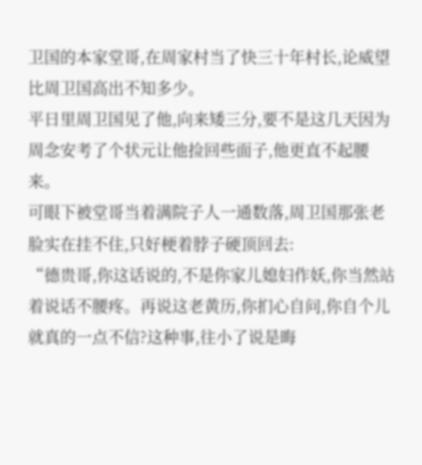卫国的本家堂哥,在周家村当了快三十年村长,论威望比周卫国高出不知多少。
平日里周卫国见了他,向来矮三分,要不是这几天因为周念安考了个状元让他捡回些面子,他更直不起腰来。
可眼下被堂哥当着满院子人一通数落,周卫国那张老脸实在挂不住,只好梗着脖子硬顶回去:
“德贵哥,你这话说的,不是你家儿媳妇作妖,你当然站着说话不腰疼。再说这老黄历,你扪心自问,你自个儿就真的一点不信?这种事,往小了说是晦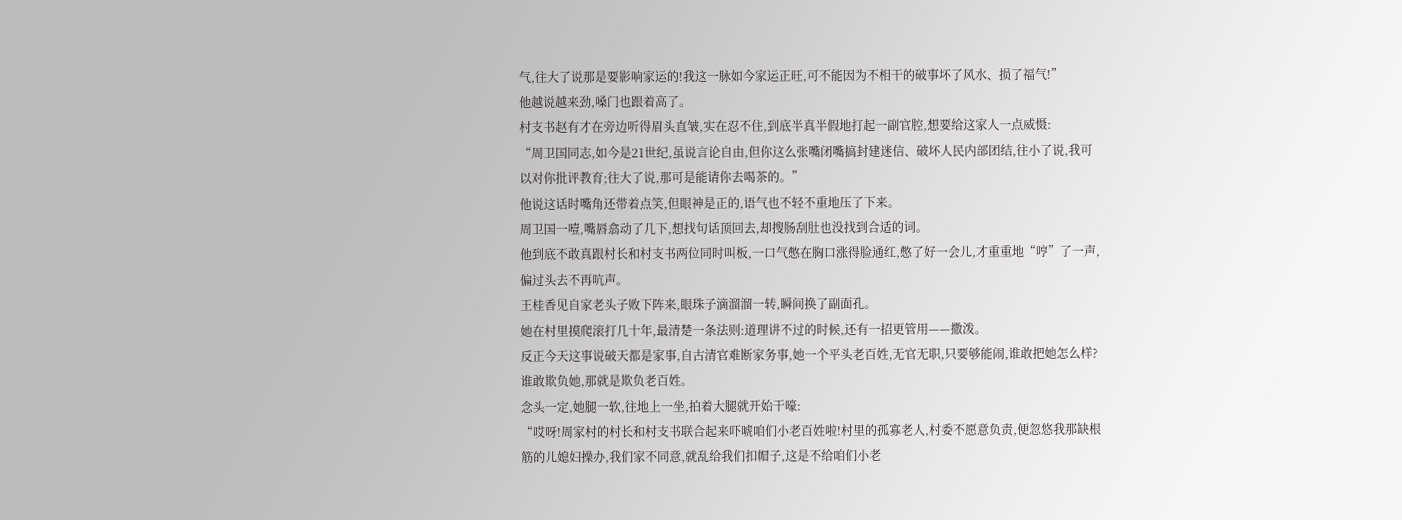气,往大了说那是要影响家运的!我这一脉如今家运正旺,可不能因为不相干的破事坏了风水、损了福气!”
他越说越来劲,嗓门也跟着高了。
村支书赵有才在旁边听得眉头直皱,实在忍不住,到底半真半假地打起一副官腔,想要给这家人一点威慑:
“周卫国同志,如今是21世纪,虽说言论自由,但你这么张嘴闭嘴搞封建迷信、破坏人民内部团结,往小了说,我可以对你批评教育;往大了说,那可是能请你去喝茶的。”
他说这话时嘴角还带着点笑,但眼神是正的,语气也不轻不重地压了下来。
周卫国一噎,嘴唇翕动了几下,想找句话顶回去,却搜肠刮肚也没找到合适的词。
他到底不敢真跟村长和村支书两位同时叫板,一口气憋在胸口涨得脸通红,憋了好一会儿,才重重地“哼”了一声,偏过头去不再吭声。
王桂香见自家老头子败下阵来,眼珠子滴溜溜一转,瞬间换了副面孔。
她在村里摸爬滚打几十年,最清楚一条法则:道理讲不过的时候,还有一招更管用——撒泼。
反正今天这事说破天都是家事,自古清官难断家务事,她一个平头老百姓,无官无职,只要够能闹,谁敢把她怎么样?谁敢欺负她,那就是欺负老百姓。
念头一定,她腿一软,往地上一坐,拍着大腿就开始干嚎:
“哎呀!周家村的村长和村支书联合起来吓唬咱们小老百姓啦!村里的孤寡老人,村委不愿意负责,便忽悠我那缺根筋的儿媳妇操办,我们家不同意,就乱给我们扣帽子,这是不给咱们小老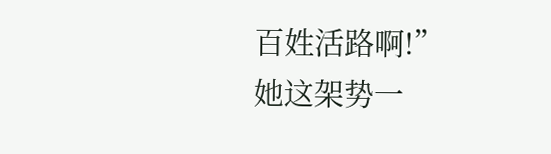百姓活路啊!”
她这架势一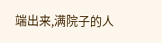端出来,满院子的人